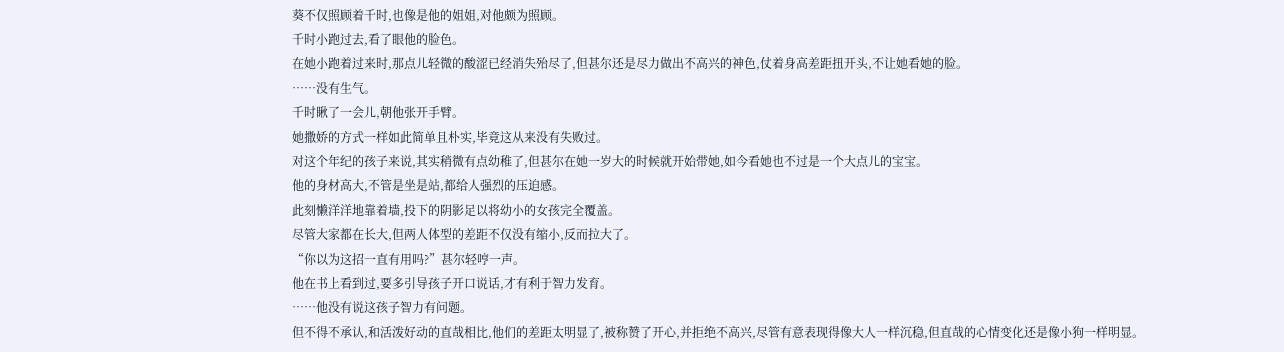葵不仅照顾着千时,也像是他的姐姐,对他颇为照顾。
千时小跑过去,看了眼他的脸色。
在她小跑着过来时,那点儿轻微的酸涩已经消失殆尽了,但甚尔还是尽力做出不高兴的神色,仗着身高差距扭开头,不让她看她的脸。
……没有生气。
千时瞅了一会儿,朝他张开手臂。
她撒娇的方式一样如此简单且朴实,毕竟这从来没有失败过。
对这个年纪的孩子来说,其实稍微有点幼稚了,但甚尔在她一岁大的时候就开始带她,如今看她也不过是一个大点儿的宝宝。
他的身材高大,不管是坐是站,都给人强烈的压迫感。
此刻懒洋洋地靠着墙,投下的阴影足以将幼小的女孩完全覆盖。
尽管大家都在长大,但两人体型的差距不仅没有缩小,反而拉大了。
“你以为这招一直有用吗?”甚尔轻哼一声。
他在书上看到过,要多引导孩子开口说话,才有利于智力发育。
……他没有说这孩子智力有问题。
但不得不承认,和活泼好动的直哉相比,他们的差距太明显了,被称赞了开心,并拒绝不高兴,尽管有意表现得像大人一样沉稳,但直哉的心情变化还是像小狗一样明显。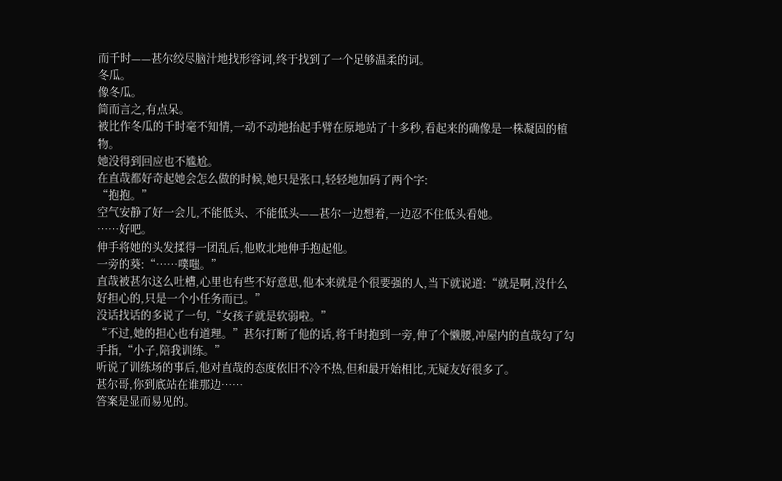而千时——甚尔绞尽脑汁地找形容词,终于找到了一个足够温柔的词。
冬瓜。
像冬瓜。
简而言之,有点呆。
被比作冬瓜的千时毫不知情,一动不动地抬起手臂在原地站了十多秒,看起来的确像是一株凝固的植物。
她没得到回应也不尴尬。
在直哉都好奇起她会怎么做的时候,她只是张口,轻轻地加码了两个字:
“抱抱。”
空气安静了好一会儿,不能低头、不能低头——甚尔一边想着,一边忍不住低头看她。
……好吧。
伸手将她的头发揉得一团乱后,他败北地伸手抱起他。
一旁的葵:“……噗嗤。”
直哉被甚尔这么吐槽,心里也有些不好意思,他本来就是个很要强的人,当下就说道:“就是啊,没什么好担心的,只是一个小任务而已。”
没话找话的多说了一句,“女孩子就是软弱啦。”
“不过,她的担心也有道理。”甚尔打断了他的话,将千时抱到一旁,伸了个懒腰,冲屋内的直哉勾了勾手指,“小子,陪我训练。”
听说了训练场的事后,他对直哉的态度依旧不冷不热,但和最开始相比,无疑友好很多了。
甚尔哥,你到底站在谁那边……
答案是显而易见的。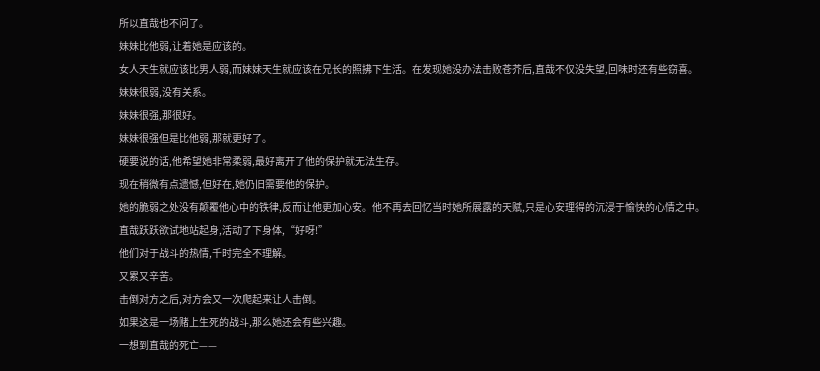所以直哉也不问了。
妹妹比他弱,让着她是应该的。
女人天生就应该比男人弱,而妹妹天生就应该在兄长的照拂下生活。在发现她没办法击败苍芥后,直哉不仅没失望,回味时还有些窃喜。
妹妹很弱,没有关系。
妹妹很强,那很好。
妹妹很强但是比他弱,那就更好了。
硬要说的话,他希望她非常柔弱,最好离开了他的保护就无法生存。
现在稍微有点遗憾,但好在,她仍旧需要他的保护。
她的脆弱之处没有颠覆他心中的铁律,反而让他更加心安。他不再去回忆当时她所展露的天赋,只是心安理得的沉浸于愉快的心情之中。
直哉跃跃欲试地站起身,活动了下身体,“好呀!”
他们对于战斗的热情,千时完全不理解。
又累又辛苦。
击倒对方之后,对方会又一次爬起来让人击倒。
如果这是一场赌上生死的战斗,那么她还会有些兴趣。
一想到直哉的死亡——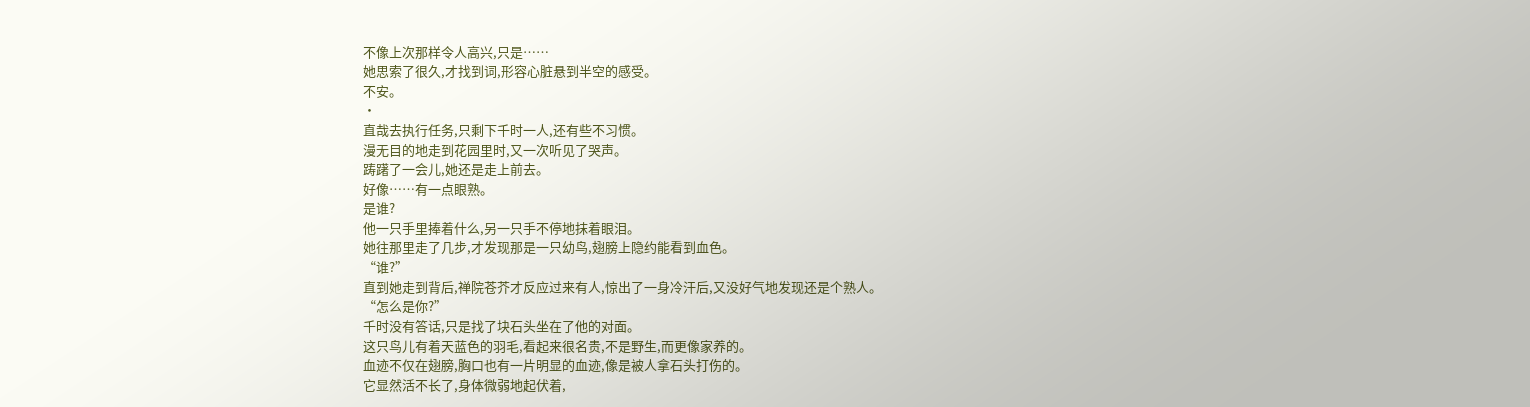不像上次那样令人高兴,只是……
她思索了很久,才找到词,形容心脏悬到半空的感受。
不安。
·
直哉去执行任务,只剩下千时一人,还有些不习惯。
漫无目的地走到花园里时,又一次听见了哭声。
踌躇了一会儿,她还是走上前去。
好像……有一点眼熟。
是谁?
他一只手里捧着什么,另一只手不停地抹着眼泪。
她往那里走了几步,才发现那是一只幼鸟,翅膀上隐约能看到血色。
“谁?”
直到她走到背后,禅院苍芥才反应过来有人,惊出了一身冷汗后,又没好气地发现还是个熟人。
“怎么是你?”
千时没有答话,只是找了块石头坐在了他的对面。
这只鸟儿有着天蓝色的羽毛,看起来很名贵,不是野生,而更像家养的。
血迹不仅在翅膀,胸口也有一片明显的血迹,像是被人拿石头打伤的。
它显然活不长了,身体微弱地起伏着,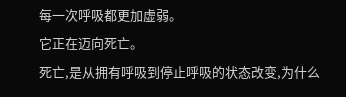每一次呼吸都更加虚弱。
它正在迈向死亡。
死亡,是从拥有呼吸到停止呼吸的状态改变,为什么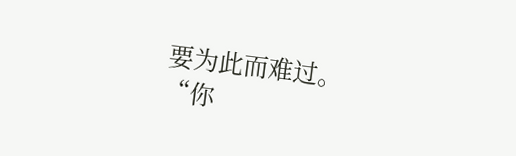要为此而难过。
“你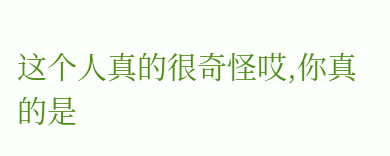这个人真的很奇怪哎,你真的是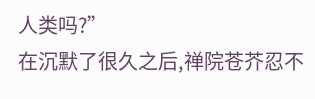人类吗?”
在沉默了很久之后,禅院苍芥忍不